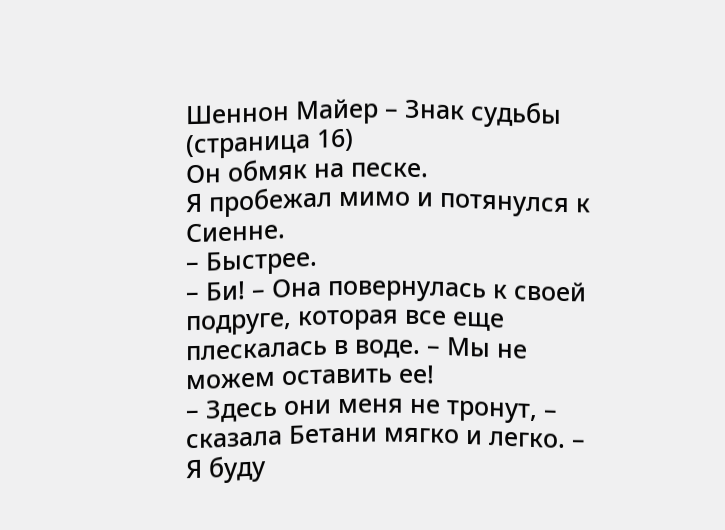Шеннон Майер – Знак судьбы (страница 16)
Он обмяк на песке.
Я пробежал мимо и потянулся к Сиенне.
– Быстрее.
– Би! – Она повернулась к своей подруге, которая все еще плескалась в воде. – Мы не можем оставить ее!
– Здесь они меня не тронут, – сказала Бетани мягко и легко. – Я буду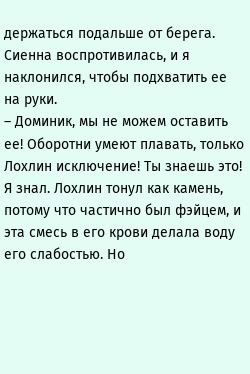держаться подальше от берега.
Сиенна воспротивилась, и я наклонился, чтобы подхватить ее на руки.
– Доминик, мы не можем оставить ее! Оборотни умеют плавать, только Лохлин исключение! Ты знаешь это!
Я знал. Лохлин тонул как камень, потому что частично был фэйцем, и эта смесь в его крови делала воду его слабостью. Но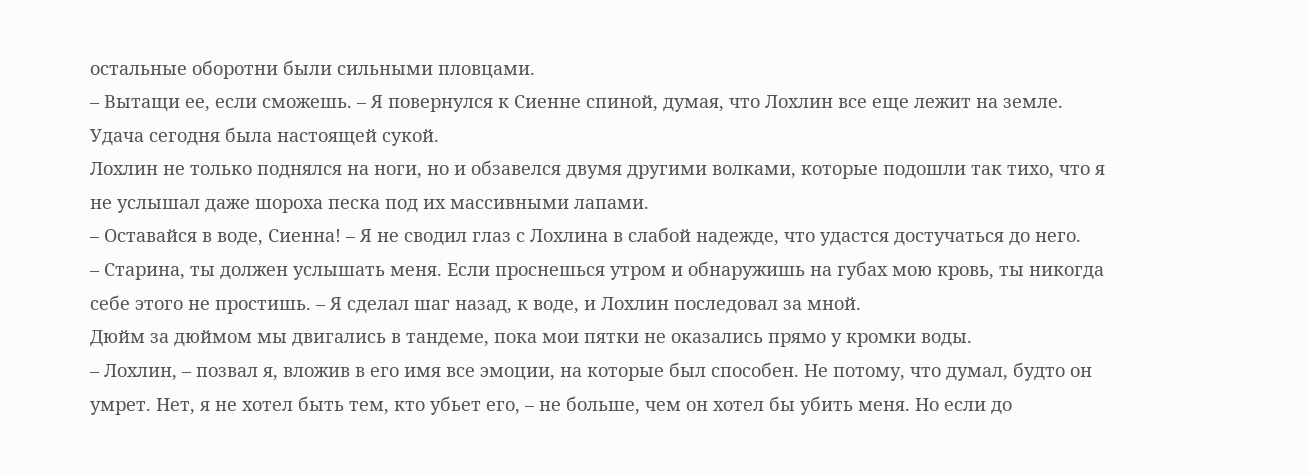остальные оборотни были сильными пловцами.
– Вытащи ее, если сможешь. – Я повернулся к Сиенне спиной, думая, что Лохлин все еще лежит на земле.
Удача сегодня была настоящей сукой.
Лохлин не только поднялся на ноги, но и обзавелся двумя другими волками, которые подошли так тихо, что я не услышал даже шороха песка под их массивными лапами.
– Оставайся в воде, Сиенна! – Я не сводил глаз с Лохлина в слабой надежде, что удастся достучаться до него.
– Старина, ты должен услышать меня. Если проснешься утром и обнаружишь на губах мою кровь, ты никогда себе этого не простишь. – Я сделал шаг назад, к воде, и Лохлин последовал за мной.
Дюйм за дюймом мы двигались в тандеме, пока мои пятки не оказались прямо у кромки воды.
– Лохлин, – позвал я, вложив в его имя все эмоции, на которые был способен. Не потому, что думал, будто он умрет. Нет, я не хотел быть тем, кто убьет его, – не больше, чем он хотел бы убить меня. Но если до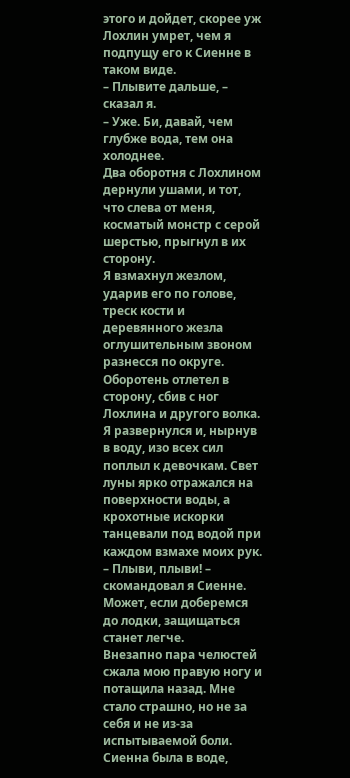этого и дойдет, скорее уж Лохлин умрет, чем я подпущу его к Сиенне в таком виде.
– Плывите дальше, – сказал я.
– Уже. Би, давай, чем глубже вода, тем она холоднее.
Два оборотня с Лохлином дернули ушами, и тот, что слева от меня, косматый монстр с серой шерстью, прыгнул в их сторону.
Я взмахнул жезлом, ударив его по голове, треск кости и деревянного жезла оглушительным звоном разнесся по округе. Оборотень отлетел в сторону, сбив с ног Лохлина и другого волка.
Я развернулся и, нырнув в воду, изо всех сил поплыл к девочкам. Свет луны ярко отражался на поверхности воды, а крохотные искорки танцевали под водой при каждом взмахе моих рук.
– Плыви, плыви! – скомандовал я Сиенне. Может, если доберемся до лодки, защищаться станет легче.
Внезапно пара челюстей сжала мою правую ногу и потащила назад. Мне стало страшно, но не за себя и не из-за испытываемой боли.
Сиенна была в воде,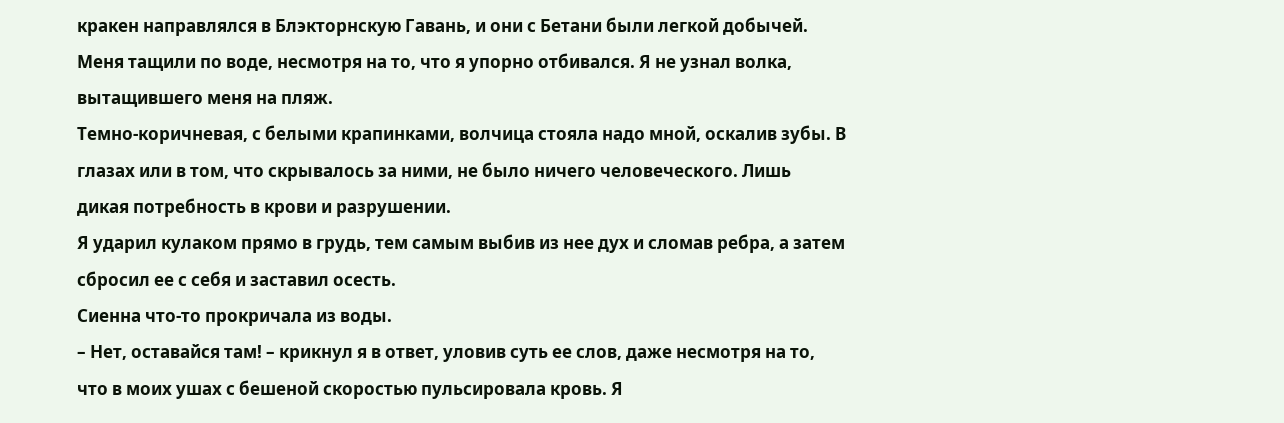кракен направлялся в Блэкторнскую Гавань, и они с Бетани были легкой добычей.
Меня тащили по воде, несмотря на то, что я упорно отбивался. Я не узнал волка, вытащившего меня на пляж.
Темно-коричневая, с белыми крапинками, волчица стояла надо мной, оскалив зубы. В глазах или в том, что скрывалось за ними, не было ничего человеческого. Лишь дикая потребность в крови и разрушении.
Я ударил кулаком прямо в грудь, тем самым выбив из нее дух и сломав ребра, а затем сбросил ее с себя и заставил осесть.
Сиенна что-то прокричала из воды.
– Нет, оставайся там! – крикнул я в ответ, уловив суть ее слов, даже несмотря на то, что в моих ушах с бешеной скоростью пульсировала кровь. Я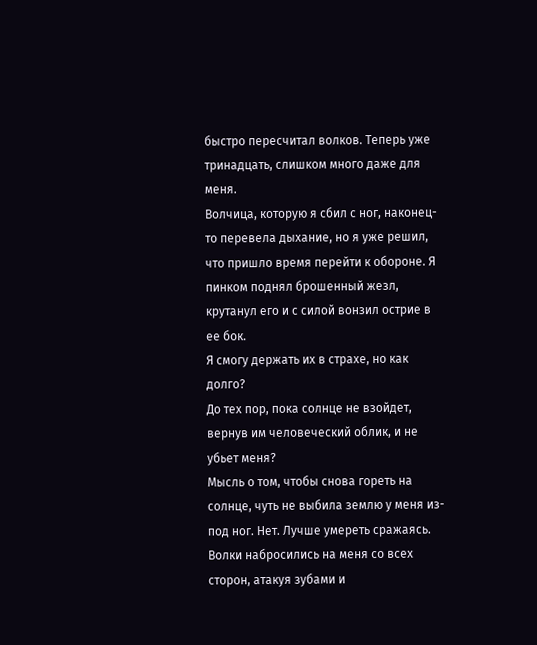быстро пересчитал волков. Теперь уже тринадцать, слишком много даже для меня.
Волчица, которую я сбил с ног, наконец-то перевела дыхание, но я уже решил, что пришло время перейти к обороне. Я пинком поднял брошенный жезл, крутанул его и с силой вонзил острие в ее бок.
Я смогу держать их в страхе, но как долго?
До тех пор, пока солнце не взойдет, вернув им человеческий облик, и не убьет меня?
Мысль о том, чтобы снова гореть на солнце, чуть не выбила землю у меня из-под ног. Нет. Лучше умереть сражаясь.
Волки набросились на меня со всех сторон, атакуя зубами и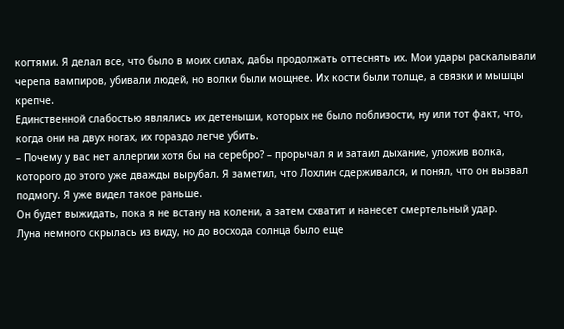когтями. Я делал все, что было в моих силах, дабы продолжать оттеснять их. Мои удары раскалывали черепа вампиров, убивали людей, но волки были мощнее. Их кости были толще, а связки и мышцы крепче.
Единственной слабостью являлись их детеныши, которых не было поблизости, ну или тот факт, что, когда они на двух ногах, их гораздо легче убить.
– Почему у вас нет аллергии хотя бы на серебро? – прорычал я и затаил дыхание, уложив волка, которого до этого уже дважды вырубал. Я заметил, что Лохлин сдерживался, и понял, что он вызвал подмогу. Я уже видел такое раньше.
Он будет выжидать, пока я не встану на колени, а затем схватит и нанесет смертельный удар.
Луна немного скрылась из виду, но до восхода солнца было еще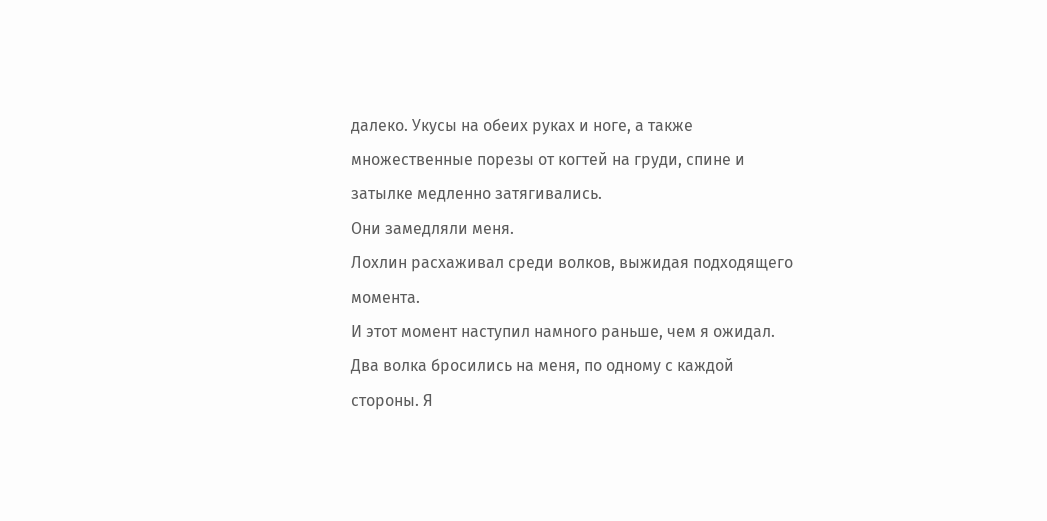далеко. Укусы на обеих руках и ноге, а также множественные порезы от когтей на груди, спине и затылке медленно затягивались.
Они замедляли меня.
Лохлин расхаживал среди волков, выжидая подходящего момента.
И этот момент наступил намного раньше, чем я ожидал.
Два волка бросились на меня, по одному с каждой стороны. Я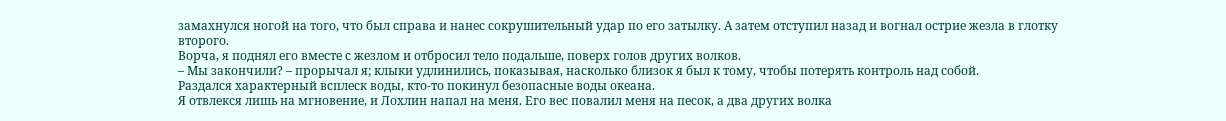замахнулся ногой на того, что был справа и нанес сокрушительный удар по его затылку. А затем отступил назад и вогнал острие жезла в глотку второго.
Ворча, я поднял его вместе с жезлом и отбросил тело подальше, поверх голов других волков.
– Мы закончили? – прорычал я; клыки удлинились, показывая, насколько близок я был к тому, чтобы потерять контроль над собой.
Раздался характерный всплеск воды, кто-то покинул безопасные воды океана.
Я отвлекся лишь на мгновение, и Лохлин напал на меня. Его вес повалил меня на песок, а два других волка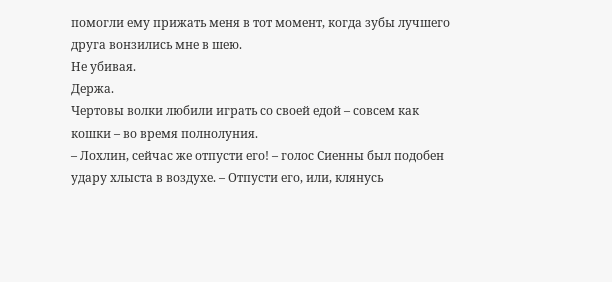помогли ему прижать меня в тот момент, когда зубы лучшего друга вонзились мне в шею.
Не убивая.
Держа.
Чертовы волки любили играть со своей едой – совсем как кошки – во время полнолуния.
– Лохлин, сейчас же отпусти его! – голос Сиенны был подобен удару хлыста в воздухе. – Отпусти его, или, клянусь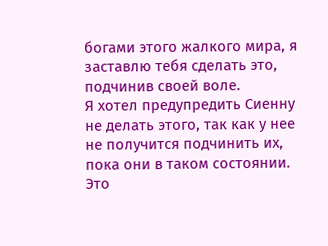богами этого жалкого мира, я заставлю тебя сделать это, подчинив своей воле.
Я хотел предупредить Сиенну не делать этого, так как у нее не получится подчинить их, пока они в таком состоянии. Это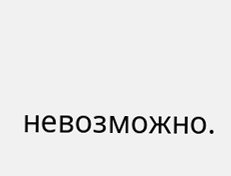невозможно.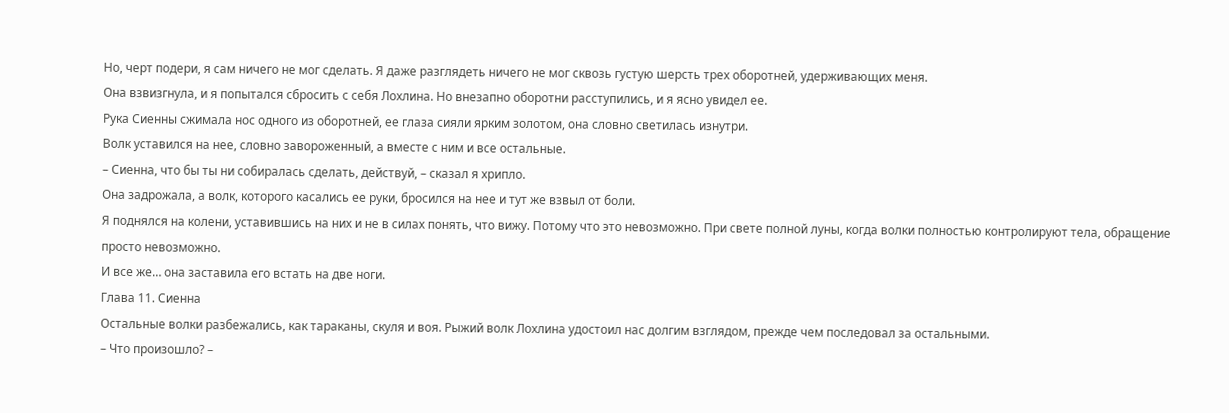Но, черт подери, я сам ничего не мог сделать. Я даже разглядеть ничего не мог сквозь густую шерсть трех оборотней, удерживающих меня.
Она взвизгнула, и я попытался сбросить с себя Лохлина. Но внезапно оборотни расступились, и я ясно увидел ее.
Рука Сиенны сжимала нос одного из оборотней, ее глаза сияли ярким золотом, она словно светилась изнутри.
Волк уставился на нее, словно завороженный, а вместе с ним и все остальные.
– Сиенна, что бы ты ни собиралась сделать, действуй, – сказал я хрипло.
Она задрожала, а волк, которого касались ее руки, бросился на нее и тут же взвыл от боли.
Я поднялся на колени, уставившись на них и не в силах понять, что вижу. Потому что это невозможно. При свете полной луны, когда волки полностью контролируют тела, обращение просто невозможно.
И все же… она заставила его встать на две ноги.
Глава 11. Сиенна
Остальные волки разбежались, как тараканы, скуля и воя. Рыжий волк Лохлина удостоил нас долгим взглядом, прежде чем последовал за остальными.
– Что произошло? –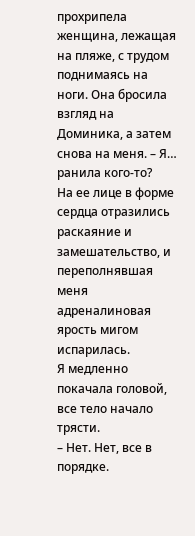прохрипела женщина, лежащая на пляже, с трудом поднимаясь на ноги. Она бросила взгляд на Доминика, а затем снова на меня. – Я… ранила кого-то?
На ее лице в форме сердца отразились раскаяние и замешательство, и переполнявшая меня адреналиновая ярость мигом испарилась.
Я медленно покачала головой, все тело начало трясти.
– Нет. Нет, все в порядке.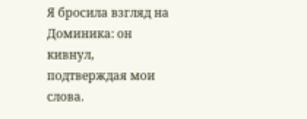Я бросила взгляд на Доминика: он кивнул, подтверждая мои слова.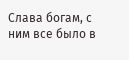Слава богам, с ним все было в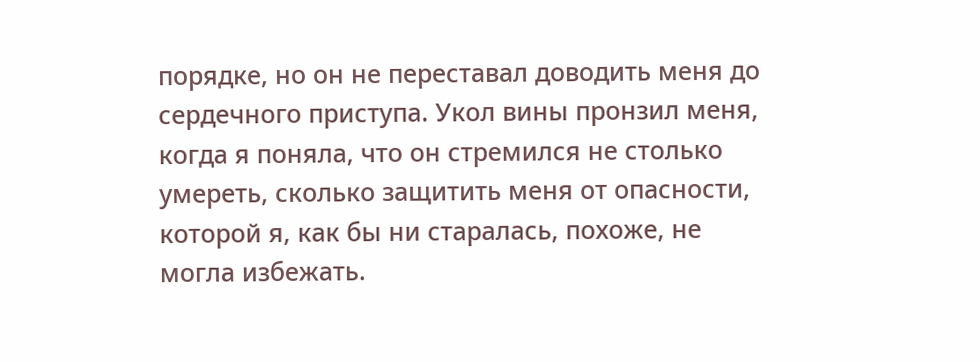порядке, но он не переставал доводить меня до сердечного приступа. Укол вины пронзил меня, когда я поняла, что он стремился не столько умереть, сколько защитить меня от опасности, которой я, как бы ни старалась, похоже, не могла избежать.